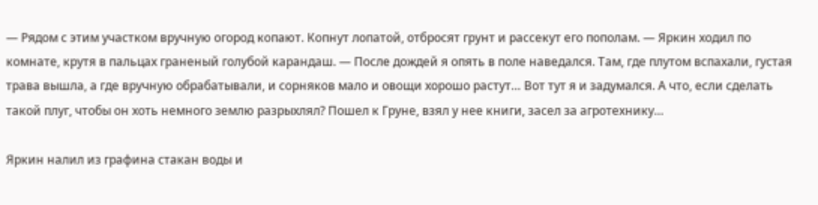— Рядом с этим участком вручную огород копают. Копнут лопатой, отбросят грунт и рассекут его пополам. — Яркин ходил по комнате, крутя в пальцах граненый голубой карандаш. — После дождей я опять в поле наведался. Там, где плутом вспахали, густая трава вышла, а где вручную обрабатывали, и сорняков мало и овощи хорошо растут… Вот тут я и задумался. А что, если сделать такой плуг, чтобы он хоть немного землю разрыхлял? Пошел к Груне, взял у нее книги, засел за агротехнику…

Яркин налил из графина стакан воды и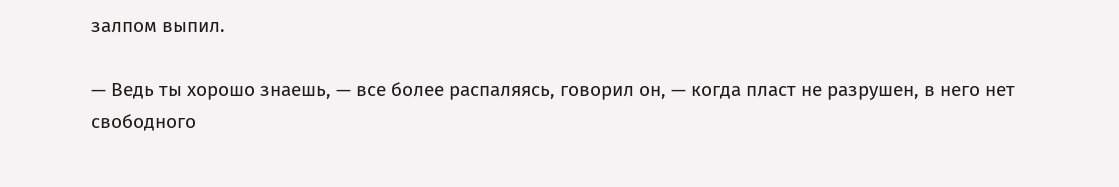залпом выпил.

— Ведь ты хорошо знаешь, — все более распаляясь, говорил он, — когда пласт не разрушен, в него нет свободного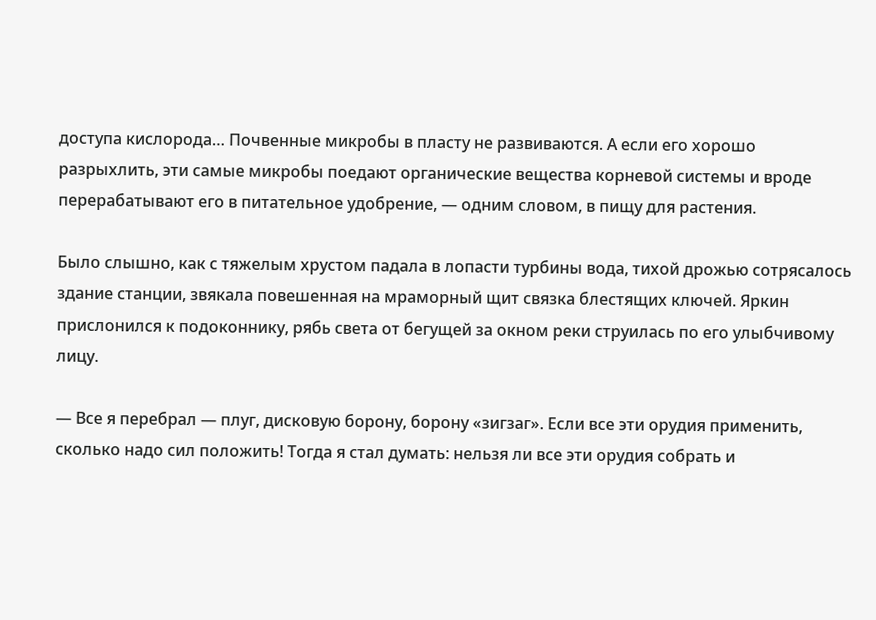доступа кислорода… Почвенные микробы в пласту не развиваются. А если его хорошо разрыхлить, эти самые микробы поедают органические вещества корневой системы и вроде перерабатывают его в питательное удобрение, — одним словом, в пищу для растения.

Было слышно, как с тяжелым хрустом падала в лопасти турбины вода, тихой дрожью сотрясалось здание станции, звякала повешенная на мраморный щит связка блестящих ключей. Яркин прислонился к подоконнику, рябь света от бегущей за окном реки струилась по его улыбчивому лицу.

— Все я перебрал — плуг, дисковую борону, борону «зигзаг». Если все эти орудия применить, сколько надо сил положить! Тогда я стал думать: нельзя ли все эти орудия собрать и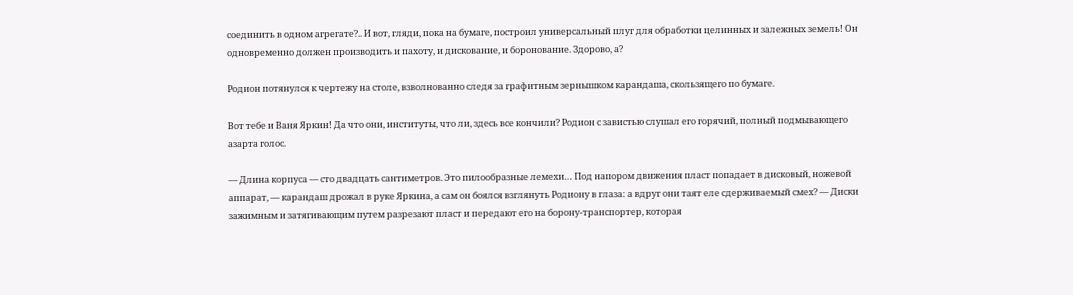соединить в одном агрегате?.. И вот, гляди, пока на бумаге, построил универсальный плуг для обработки целинных и залежных земель! Он одновременно должен производить и пахоту, и дискование, и боронование. Здорово, а?

Родион потянулся к чертежу на столе, взволнованно следя за графитным зернышком карандаша, скользящего по бумаге.

Вот тебе и Ваня Яркин! Да что они, институты, что ли, здесь все кончили? Родион с завистью слушал его горячий, полный подмывающего азарта голос.

— Длина корпуса — сто двадцать сантиметров. Это пилообразные лемехи… Под напором движения пласт попадает в дисковый, ножевой аппарат, — карандаш дрожал в руке Яркина, а сам он боялся взглянуть Родиону в глаза: а вдруг они таят еле сдерживаемый смех? — Диски зажимным и затягивающим путем разрезают пласт и передают его на борону-транспортер, которая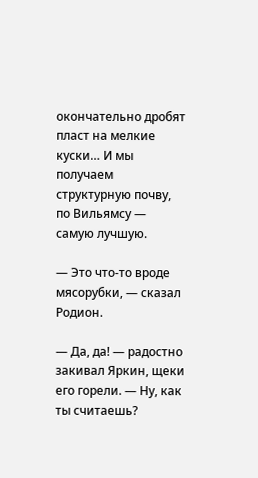окончательно дробят пласт на мелкие куски… И мы получаем структурную почву, по Вильямсу — самую лучшую.

— Это что-то вроде мясорубки, — сказал Родион.

— Да, да! — радостно закивал Яркин, щеки его горели. — Ну, как ты считаешь?